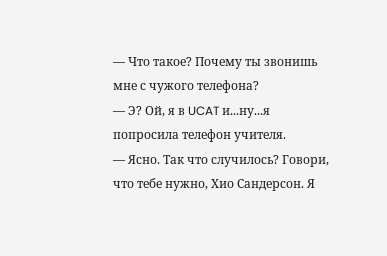— Что такое? Почему ты звонишь мне с чужого телефона?
— Э? Ой, я в UCAT и...ну...я попросила телефон учителя.
— Ясно. Так что случилось? Говори, что тебе нужно, Хио Сандерсон. Я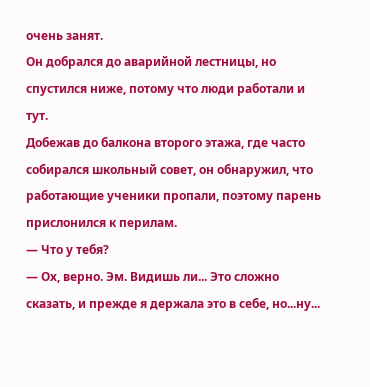очень занят.
Он добрался до аварийной лестницы, но спустился ниже, потому что люди работали и тут.
Добежав до балкона второго этажа, где часто собирался школьный совет, он обнаружил, что работающие ученики пропали, поэтому парень прислонился к перилам.
— Что у тебя?
— Ох, верно. Эм. Видишь ли... Это сложно сказать, и прежде я держала это в себе, но...ну...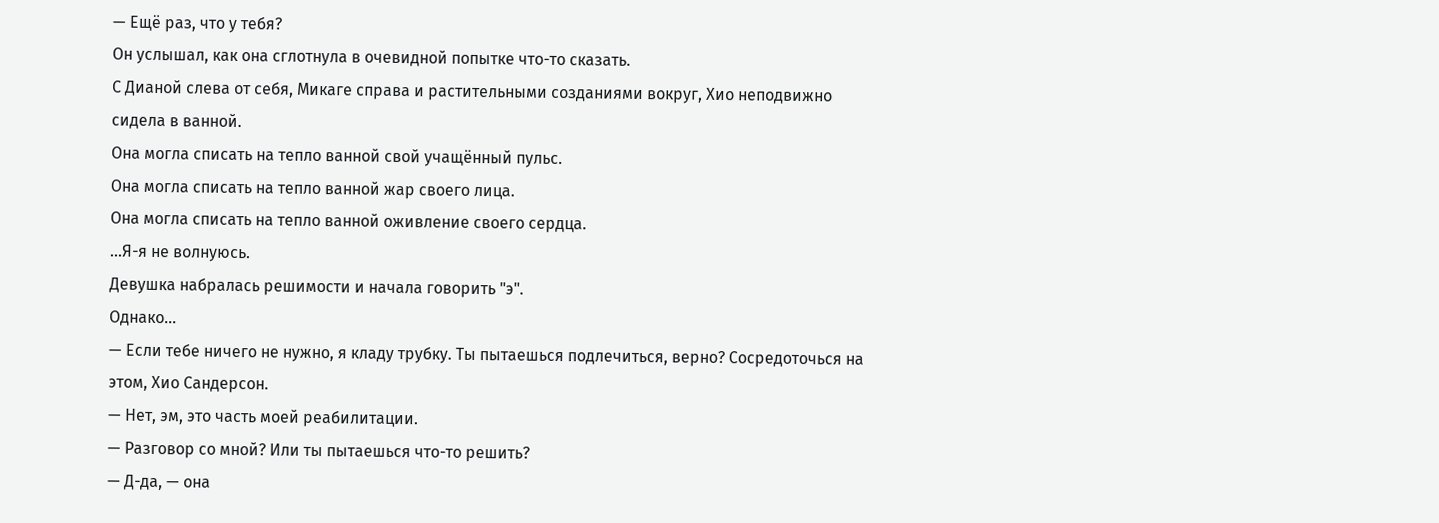— Ещё раз, что у тебя?
Он услышал, как она сглотнула в очевидной попытке что-то сказать.
С Дианой слева от себя, Микаге справа и растительными созданиями вокруг, Хио неподвижно сидела в ванной.
Она могла списать на тепло ванной свой учащённый пульс.
Она могла списать на тепло ванной жар своего лица.
Она могла списать на тепло ванной оживление своего сердца.
...Я-я не волнуюсь.
Девушка набралась решимости и начала говорить "э".
Однако...
— Если тебе ничего не нужно, я кладу трубку. Ты пытаешься подлечиться, верно? Сосредоточься на этом, Хио Сандерсон.
— Нет, эм, это часть моей реабилитации.
— Разговор со мной? Или ты пытаешься что-то решить?
— Д-да, — она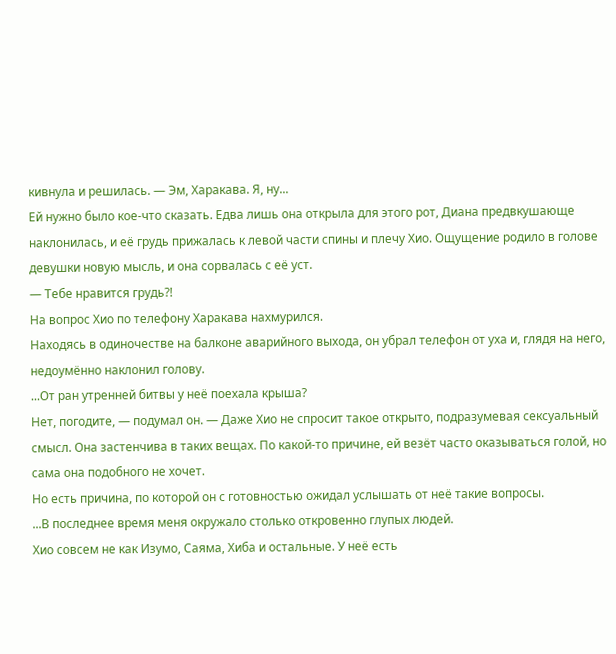кивнула и решилась. — Эм, Харакава. Я, ну...
Ей нужно было кое-что сказать. Едва лишь она открыла для этого рот, Диана предвкушающе наклонилась, и её грудь прижалась к левой части спины и плечу Хио. Ощущение родило в голове девушки новую мысль, и она сорвалась с её уст.
— Тебе нравится грудь?!
На вопрос Хио по телефону Харакава нахмурился.
Находясь в одиночестве на балконе аварийного выхода, он убрал телефон от уха и, глядя на него, недоумённо наклонил голову.
...От ран утренней битвы у неё поехала крыша?
Нет, погодите, — подумал он. — Даже Хио не спросит такое открыто, подразумевая сексуальный смысл. Она застенчива в таких вещах. По какой-то причине, ей везёт часто оказываться голой, но сама она подобного не хочет.
Но есть причина, по которой он с готовностью ожидал услышать от неё такие вопросы.
...В последнее время меня окружало столько откровенно глупых людей.
Хио совсем не как Изумо, Саяма, Хиба и остальные. У неё есть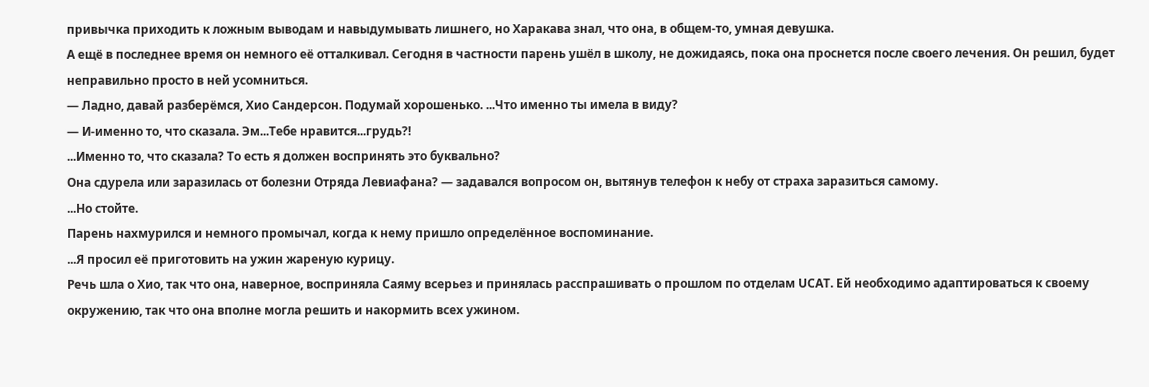привычка приходить к ложным выводам и навыдумывать лишнего, но Харакава знал, что она, в общем-то, умная девушка.
А ещё в последнее время он немного её отталкивал. Сегодня в частности парень ушёл в школу, не дожидаясь, пока она проснется после своего лечения. Он решил, будет неправильно просто в ней усомниться.
— Ладно, давай разберёмся, Хио Сандерсон. Подумай хорошенько. ...Что именно ты имела в виду?
— И-именно то, что сказала. Эм...Тебе нравится...грудь?!
...Именно то, что сказала? То есть я должен воспринять это буквально?
Она сдурела или заразилась от болезни Отряда Левиафана? — задавался вопросом он, вытянув телефон к небу от страха заразиться самому.
...Но стойте.
Парень нахмурился и немного промычал, когда к нему пришло определённое воспоминание.
...Я просил её приготовить на ужин жареную курицу.
Речь шла о Хио, так что она, наверное, восприняла Саяму всерьез и принялась расспрашивать о прошлом по отделам UCAT. Ей необходимо адаптироваться к своему окружению, так что она вполне могла решить и накормить всех ужином.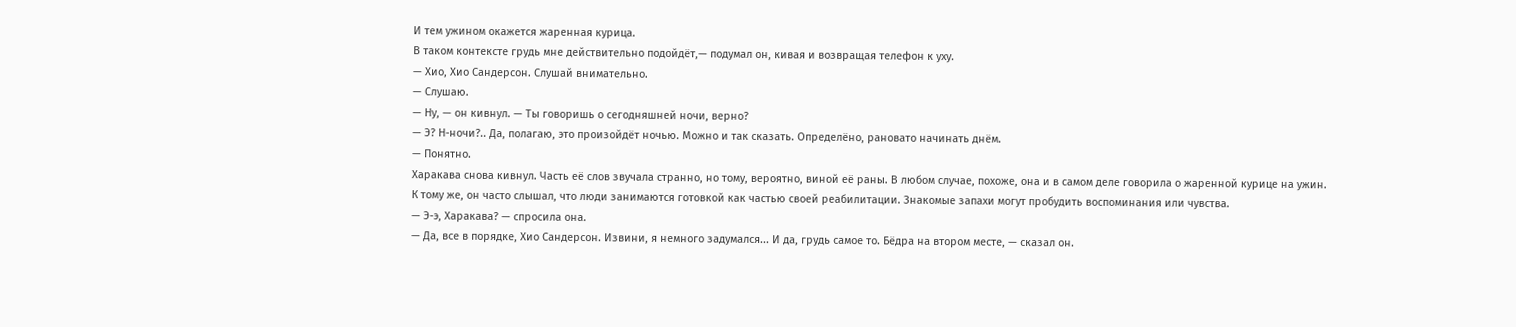И тем ужином окажется жаренная курица.
В таком контексте грудь мне действительно подойдёт,— подумал он, кивая и возвращая телефон к уху.
— Хио, Хио Сандерсон. Слушай внимательно.
— Слушаю.
— Ну, — он кивнул. — Ты говоришь о сегодняшней ночи, верно?
— Э? Н-ночи?.. Да, полагаю, это произойдёт ночью. Можно и так сказать. Определёно, рановато начинать днём.
— Понятно.
Харакава снова кивнул. Часть её слов звучала странно, но тому, вероятно, виной её раны. В любом случае, похоже, она и в самом деле говорила о жаренной курице на ужин.
К тому же, он часто слышал, что люди занимаются готовкой как частью своей реабилитации. Знакомые запахи могут пробудить воспоминания или чувства.
— Э-э, Харакава? — спросила она.
— Да, все в порядке, Хио Сандерсон. Извини, я немного задумался... И да, грудь самое то. Бёдра на втором месте, — сказал он.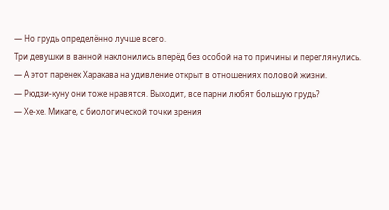— Но грудь определённо лучше всего.
Три девушки в ванной наклонились вперёд без особой на то причины и переглянулись.
— А этот паренек Харакава на удивление открыт в отношениях половой жизни.
— Рюдзи-куну они тоже нравятся. Выходит, все парни любят большую грудь?
— Хе-хе. Микаге, с биологической точки зрения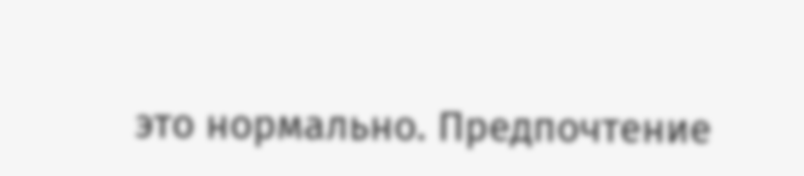это нормально. Предпочтение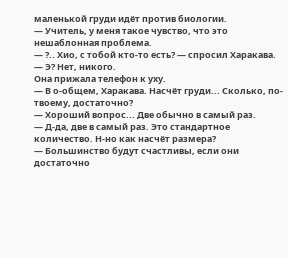маленькой груди идёт против биологии.
— Учитель, у меня такое чувство, что это нешаблонная проблема.
— ?.. Хио, с тобой кто-то есть? — спросил Харакава.
— Э? Нет, никого.
Она прижала телефон к уху.
— В о-общем, Харакава. Насчёт груди... Сколько, по-твоему, достаточно?
— Хороший вопрос... Две обычно в самый раз.
— Д-да, две в самый раз. Это стандартное количество. Н-но как насчёт размера?
— Большинство будут счастливы, если они достаточно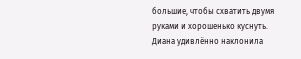большие, чтобы схватить двумя руками и хорошенько куснуть.
Диана удивлённо наклонила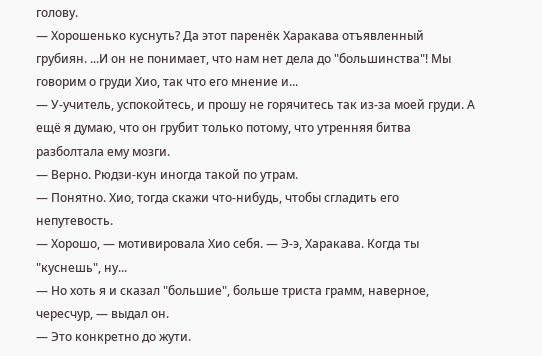голову.
— Хорошенько куснуть? Да этот паренёк Харакава отъявленный грубиян. ...И он не понимает, что нам нет дела до "большинства"! Мы говорим о груди Хио, так что его мнение и...
— У-учитель, успокойтесь, и прошу не горячитесь так из-за моей груди. А ещё я думаю, что он грубит только потому, что утренняя битва разболтала ему мозги.
— Верно. Рюдзи-кун иногда такой по утрам.
— Понятно. Хио, тогда скажи что-нибудь, чтобы сгладить его непутевость.
— Хорошо, — мотивировала Хио себя. — Э-э, Харакава. Когда ты "куснешь", ну...
— Но хоть я и сказал "большие", больше триста грамм, наверное, чересчур, — выдал он.
— Это конкретно до жути.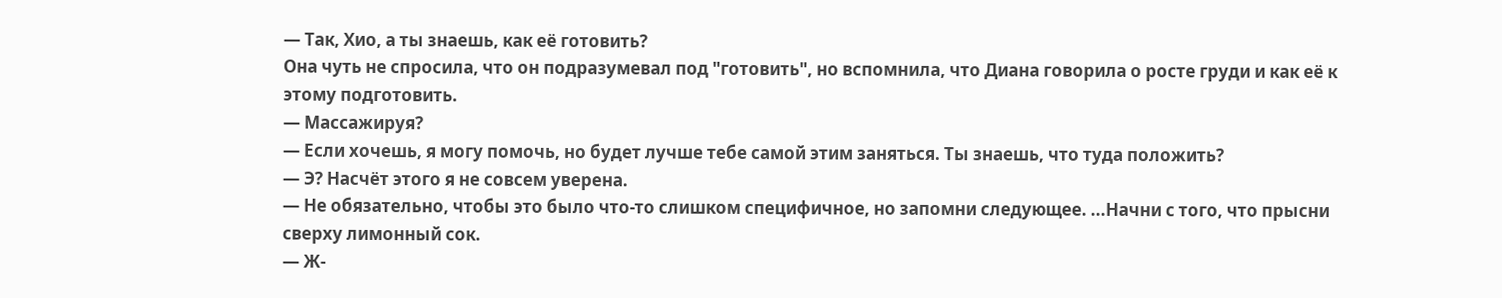— Так, Хио, а ты знаешь, как её готовить?
Она чуть не спросила, что он подразумевал под "готовить", но вспомнила, что Диана говорила о росте груди и как её к этому подготовить.
— Массажируя?
— Если хочешь, я могу помочь, но будет лучше тебе самой этим заняться. Ты знаешь, что туда положить?
— Э? Насчёт этого я не совсем уверена.
— Не обязательно, чтобы это было что-то слишком специфичное, но запомни следующее. ...Начни с того, что прысни сверху лимонный сок.
— Ж-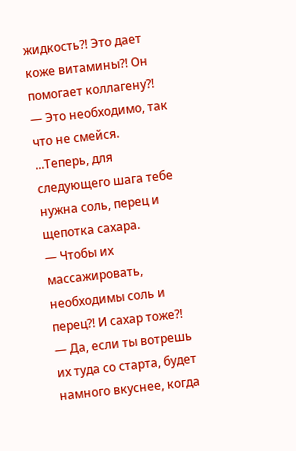жидкость?! Это дает коже витамины?! Он помогает коллагену?!
— Это необходимо, так что не смейся. ...Теперь, для следующего шага тебе нужна соль, перец и щепотка сахара.
— Чтобы их массажировать, необходимы соль и перец?! И сахар тоже?!
— Да, если ты вотрешь их туда со старта, будет намного вкуснее, когда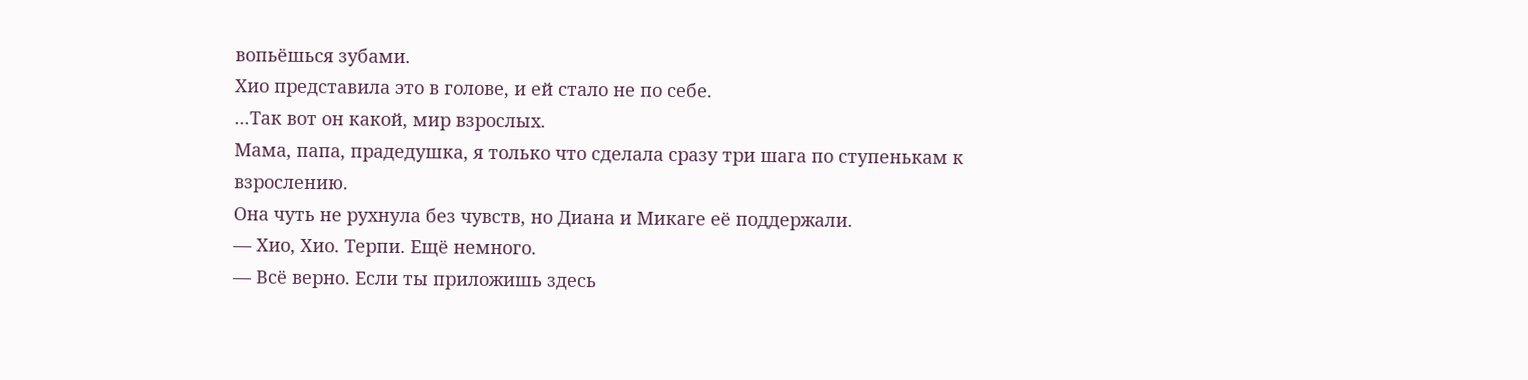вопьёшься зубами.
Хио представила это в голове, и ей стало не по себе.
...Так вот он какой, мир взрослых.
Мама, папа, прадедушка, я только что сделала сразу три шага по ступенькам к взрослению.
Она чуть не рухнула без чувств, но Диана и Микаге её поддержали.
— Хио, Хио. Терпи. Ещё немного.
— Всё верно. Если ты приложишь здесь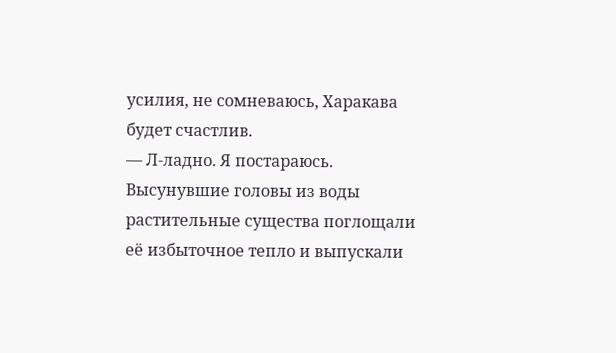усилия, не сомневаюсь, Харакава будет счастлив.
— Л-ладно. Я постараюсь.
Высунувшие головы из воды растительные существа поглощали её избыточное тепло и выпускали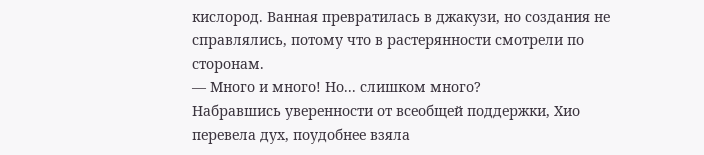кислород. Ванная превратилась в джакузи, но создания не справлялись, потому что в растерянности смотрели по сторонам.
— Много и много! Но... слишком много?
Набравшись уверенности от всеобщей поддержки, Хио перевела дух, поудобнее взяла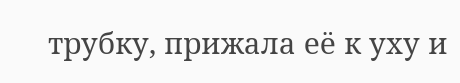трубку, прижала её к уху и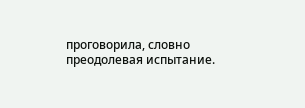проговорила, словно преодолевая испытание.